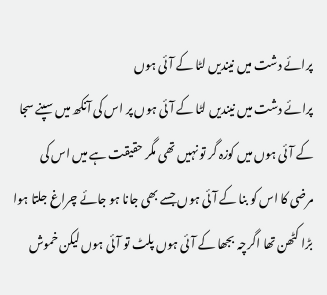پرائے دشت میں نیندیں لٹا کے آئی ہوں
پرائے دشت میں نیندیں لٹا کے آئی ہوں پر اس کی آنکھ میں سپنے سجا کے آئی ہوں میں کوزہ گر تو نہیں تھی مگر حقیقت ہے میں اس کی مرضی کا اس کو بنا کے آئی ہوں جسے بھی جانا ہو جائے چراغ جلتا ہوا بڑا کٹھن تھا اگرچہ بجھا کے آئی ہوں پلٹ تو آئی ہوں لیکن خموش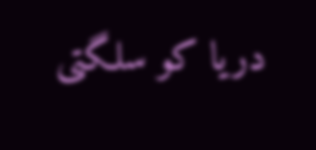دریا کو سلگتی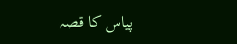پیاس کا قصہ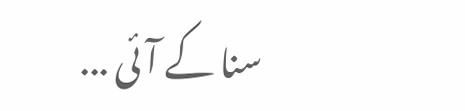سنا کے آئی ...